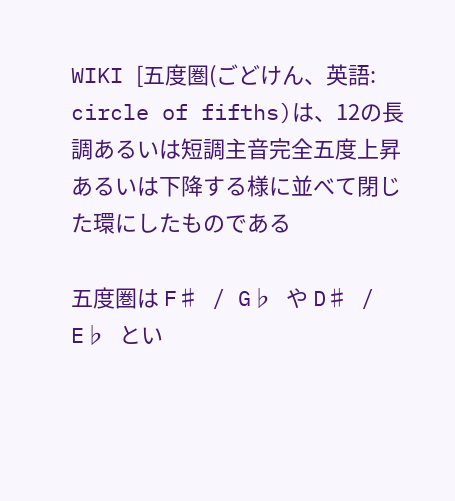WIKI [五度圏(ごどけん、英語: circle of fifths)は、12の長調あるいは短調主音完全五度上昇あるいは下降する様に並べて閉じた環にしたものである

五度圏は F♯ / G♭ や D♯ / E♭ とい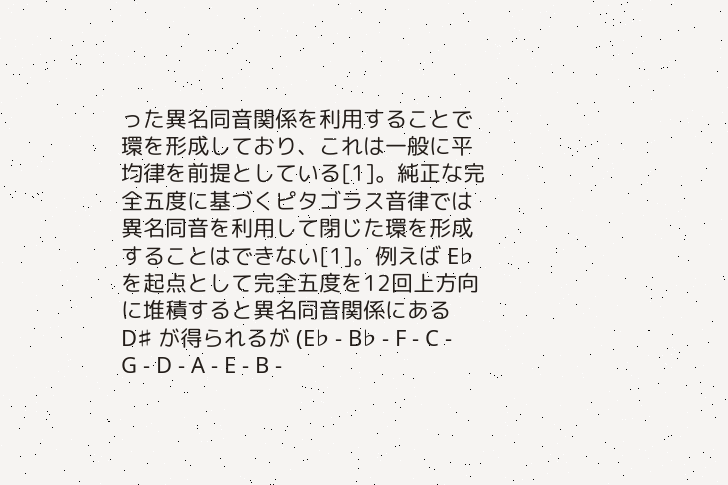った異名同音関係を利用することで環を形成しており、これは一般に平均律を前提としている[1]。純正な完全五度に基づくピタゴラス音律では異名同音を利用して閉じた環を形成することはできない[1]。例えば E♭ を起点として完全五度を12回上方向に堆積すると異名同音関係にある D♯ が得られるが (E♭ - B♭ - F - C - G - D - A - E - B -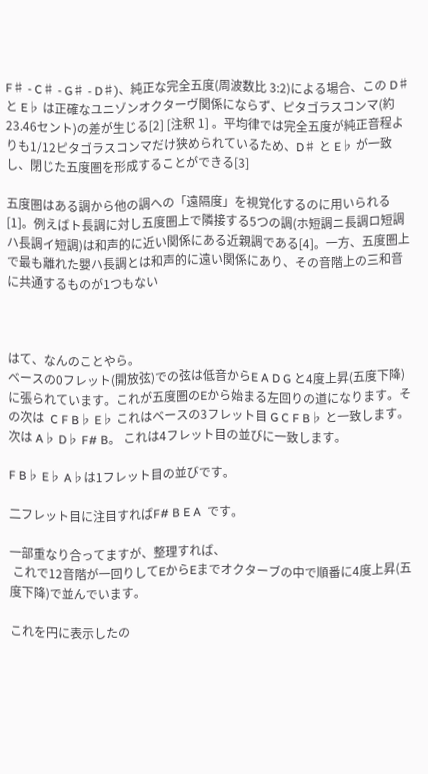F♯ - C♯ - G♯ - D♯)、純正な完全五度(周波数比 3:2)による場合、この D♯ と E♭ は正確なユニゾンオクターヴ関係にならず、ピタゴラスコンマ(約23.46セント)の差が生じる[2] [注釈 1] 。平均律では完全五度が純正音程よりも1/12ピタゴラスコンマだけ狭められているため、D♯ と E♭ が一致し、閉じた五度圏を形成することができる[3]

五度圏はある調から他の調への「遠隔度」を視覚化するのに用いられる[1]。例えばト長調に対し五度圏上で隣接する5つの調(ホ短調ニ長調ロ短調ハ長調イ短調)は和声的に近い関係にある近親調である[4]。一方、五度圏上で最も離れた嬰ハ長調とは和声的に遠い関係にあり、その音階上の三和音に共通するものが1つもない



はて、なんのことやら。
ベースの0フレット(開放弦)での弦は低音からE A D G と4度上昇(五度下降)に張られています。これが五度圏のEから始まる左回りの道になります。その次は  C F B♭ E♭ これはベースの3フレット目 G C F B♭ と一致します。
次は A♭ D♭ F# B。 これは4フレット目の並びに一致します。

F B♭ E♭ A♭は1フレット目の並びです。

二フレット目に注目すればF# B E A  です。

一部重なり合ってますが、整理すれば、
 これで12音階が一回りしてEからEまでオクターブの中で順番に4度上昇(五度下降)で並んでいます。

これを円に表示したの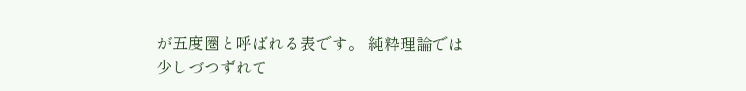が五度圏と呼ばれる表です。 純粋理論では少しづつずれて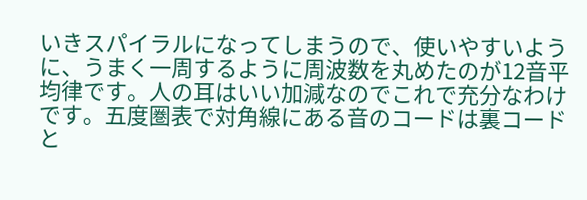いきスパイラルになってしまうので、使いやすいように、うまく一周するように周波数を丸めたのが12音平均律です。人の耳はいい加減なのでこれで充分なわけです。五度圏表で対角線にある音のコードは裏コードと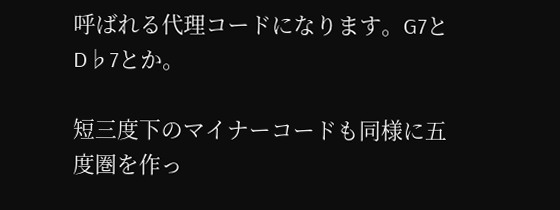呼ばれる代理コードになります。G7とD♭7とか。

短三度下のマイナーコードも同様に五度圏を作っ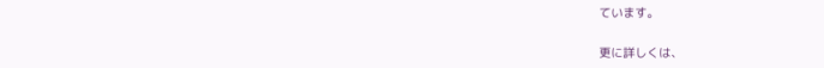ています。

更に詳しくは、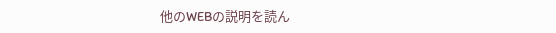他のWEBの説明を読ん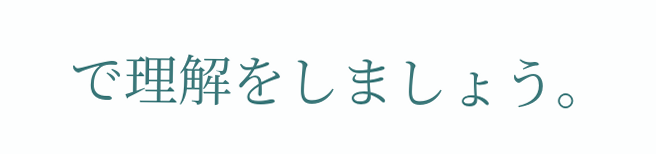で理解をしましょう。